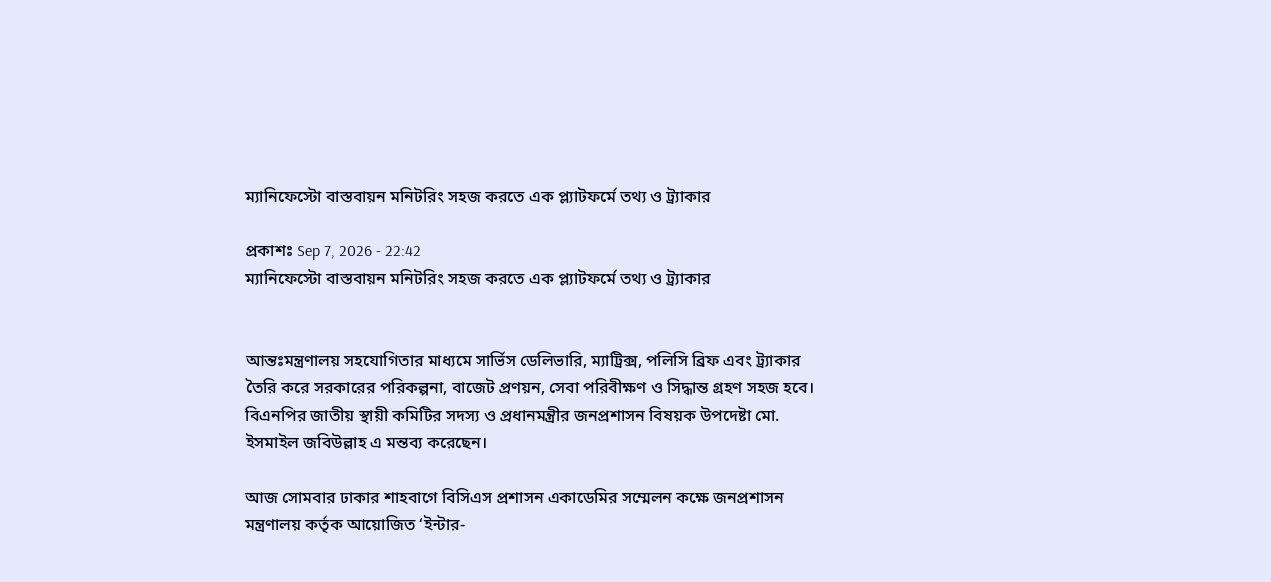ম্যানিফেস্টো বাস্তবায়ন মনিটরিং সহজ করতে এক প্ল্যাটফর্মে তথ্য ও ট্র্যাকার

প্রকাশঃ Sep 7, 2026 - 22:42
ম্যানিফেস্টো বাস্তবায়ন মনিটরিং সহজ করতে এক প্ল্যাটফর্মে তথ্য ও ট্র্যাকার


আন্তঃমন্ত্রণালয় সহযোগিতার মাধ্যমে সার্ভিস ডেলিভারি, ম্যাট্রিক্স, পলিসি ব্রিফ এবং ট্র্যাকার তৈরি করে সরকারের পরিকল্পনা, বাজেট প্রণয়ন, সেবা পরিবীক্ষণ ও সিদ্ধান্ত গ্রহণ সহজ হবে। বিএনপির জাতীয় স্থায়ী কমিটির সদস্য ও প্রধানমন্ত্রীর জনপ্রশাসন বিষয়ক উপদেষ্টা মো. ইসমাইল জবিউল্লাহ এ মন্তব্য করেছেন।

আজ সোমবার ঢাকার শাহবাগে বিসিএস প্রশাসন একাডেমির সম্মেলন কক্ষে জনপ্রশাসন মন্ত্রণালয় কর্তৃক আয়োজিত ‘ইন্টার-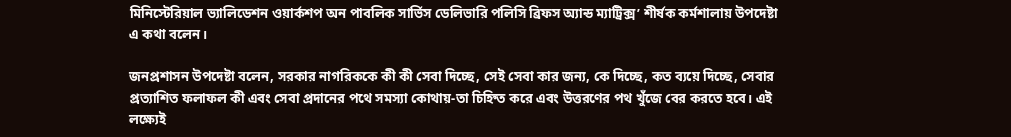মিনিস্টেরিয়াল ভ্যালিডেশন ওয়ার্কশপ অন পাবলিক সার্ভিস ডেলিভারি পলিসি ব্রিফস অ্যান্ড ম্যাট্রিক্স’ শীর্ষক কর্মশালায় উপদেষ্টা এ কথা বলেন।

জনপ্রশাসন উপদেষ্টা বলেন, সরকার নাগরিককে কী কী সেবা দিচ্ছে, সেই সেবা কার জন্য, কে দিচ্ছে, কত ব্যয়ে দিচ্ছে, সেবার প্রত্যাশিত ফলাফল কী এবং সেবা প্রদানের পথে সমস্যা কোথায়-তা চিহ্নিত করে এবং উত্তরণের পথ খুঁজে বের করতে হবে। এই লক্ষ্যেই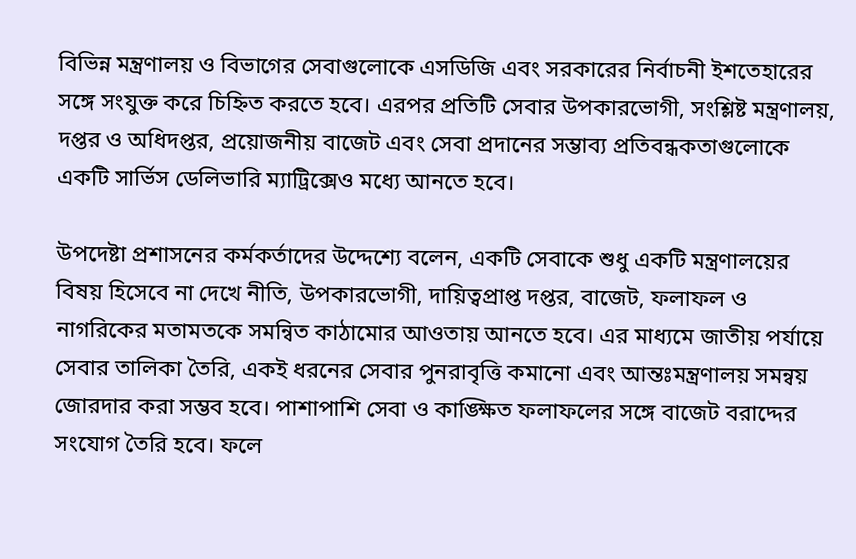বিভিন্ন মন্ত্রণালয় ও বিভাগের সেবাগুলোকে এসডিজি এবং সরকারের নির্বাচনী ইশতেহারের সঙ্গে সংযুক্ত করে চিহ্নিত করতে হবে। এরপর প্রতিটি সেবার উপকারভোগী, সংশ্লিষ্ট মন্ত্রণালয়, দপ্তর ও অধিদপ্তর, প্রয়োজনীয় বাজেট এবং সেবা প্রদানের সম্ভাব্য প্রতিবন্ধকতাগুলোকে একটি সার্ভিস ডেলিভারি ম্যাট্রিক্সেও মধ্যে আনতে হবে।

উপদেষ্টা প্রশাসনের কর্মকর্তাদের উদ্দেশ্যে বলেন, একটি সেবাকে শুধু একটি মন্ত্রণালয়ের বিষয় হিসেবে না দেখে নীতি, উপকারভোগী, দায়িত্বপ্রাপ্ত দপ্তর, বাজেট, ফলাফল ও নাগরিকের মতামতকে সমন্বিত কাঠামোর আওতায় আনতে হবে। এর মাধ্যমে জাতীয় পর্যায়ে সেবার তালিকা তৈরি, একই ধরনের সেবার পুনরাবৃত্তি কমানো এবং আন্তঃমন্ত্রণালয় সমন্বয় জোরদার করা সম্ভব হবে। পাশাপাশি সেবা ও কাঙ্ক্ষিত ফলাফলের সঙ্গে বাজেট বরাদ্দের সংযোগ তৈরি হবে। ফলে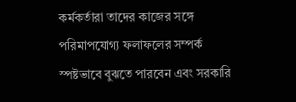কর্মকর্তারা তাদের কাজের সঙ্গে পরিমাপযোগ্য ফলাফলের সম্পর্ক স্পষ্টভাবে বুঝতে পারবেন এবং সরকারি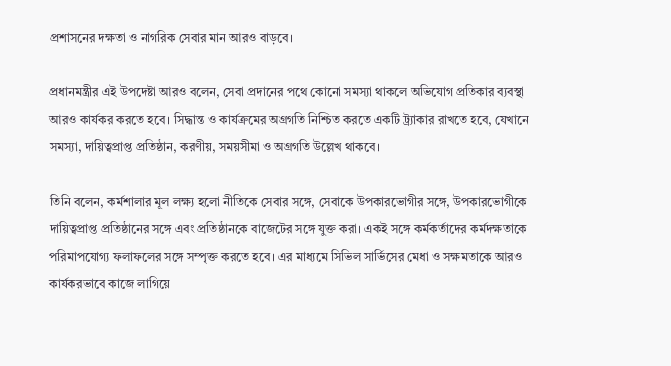প্রশাসনের দক্ষতা ও নাগরিক সেবার মান আরও বাড়বে।

প্রধানমন্ত্রীর এই উপদেষ্টা আরও বলেন, সেবা প্রদানের পথে কোনো সমস্যা থাকলে অভিযোগ প্রতিকার ব্যবস্থা আরও কার্যকর করতে হবে। সিদ্ধান্ত ও কার্যক্রমের অগ্রগতি নিশ্চিত করতে একটি ট্র্যাকার রাখতে হবে, যেখানে সমস্যা, দায়িত্বপ্রাপ্ত প্রতিষ্ঠান, করণীয়, সময়সীমা ও অগ্রগতি উল্লেখ থাকবে।

তিনি বলেন, কর্মশালার মূল লক্ষ্য হলো নীতিকে সেবার সঙ্গে, সেবাকে উপকারভোগীর সঙ্গে, উপকারভোগীকে দায়িত্বপ্রাপ্ত প্রতিষ্ঠানের সঙ্গে এবং প্রতিষ্ঠানকে বাজেটের সঙ্গে যুক্ত করা। একই সঙ্গে কর্মকর্তাদের কর্মদক্ষতাকে পরিমাপযোগ্য ফলাফলের সঙ্গে সম্পৃক্ত করতে হবে। এর মাধ্যমে সিভিল সার্ভিসের মেধা ও সক্ষমতাকে আরও কার্যকরভাবে কাজে লাগিয়ে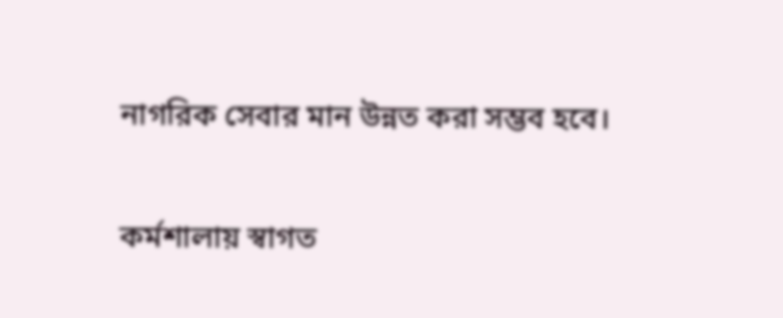নাগরিক সেবার মান উন্নত করা সম্ভব হবে।

কর্মশালায় স্বাগত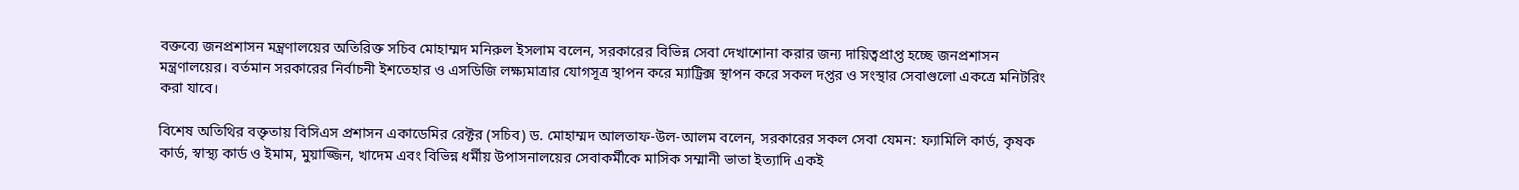বক্তব্যে জনপ্রশাসন মন্ত্রণালয়ের অতিরিক্ত সচিব মোহাম্মদ মনিরুল ইসলাম বলেন, সরকারের বিভিন্ন সেবা দেখাশোনা করার জন্য দায়িত্বপ্রাপ্ত হচ্ছে জনপ্রশাসন মন্ত্রণালয়ের। বর্তমান সরকারের নির্বাচনী ইশতেহার ও এসডিজি লক্ষ্যমাত্রার যোগসূত্র স্থাপন করে ম্যাট্রিক্স স্থাপন করে সকল দপ্তর ও সংস্থার সেবাগুলো একত্রে মনিটরিং করা যাবে।

বিশেষ অতিথির বক্তৃতায় বিসিএস প্রশাসন একাডেমির রেক্টর (সচিব) ড. মোহাম্মদ আলতাফ-উল-আলম বলেন, সরকারের সকল সেবা যেমন: ফ্যামিলি কার্ড, কৃষক কার্ড, স্বাস্থ্য কার্ড ও ইমাম, মুয়াজ্জিন, খাদেম এবং বিভিন্ন ধর্মীয় উপাসনালয়ের সেবাকর্মীকে মাসিক সম্মানী ভাতা ইত্যাদি একই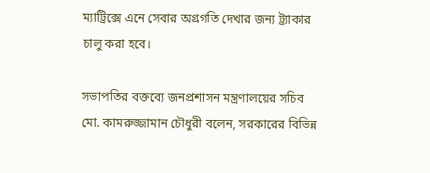ম্যাট্রিক্সে এনে সেবার অগ্রগতি দেখার জন্য ট্র্যাকার চালু করা হবে।

সভাপতির বক্তব্যে জনপ্রশাসন মন্ত্রণালয়ের সচিব মো. কামরুজ্জামান চৌধুরী বলেন, সরকারের বিভিন্ন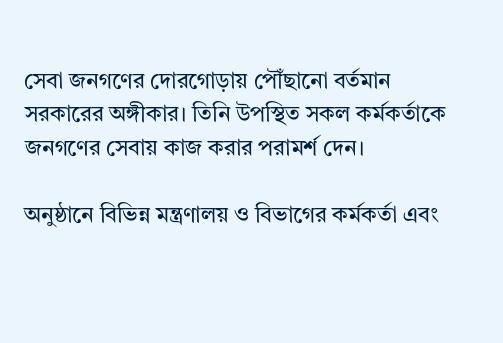সেবা জনগণের দোরগোড়ায় পৌঁছানো বর্তমান সরকারের অঙ্গীকার। তিনি উপস্থিত সকল কর্মকর্তাকে জনগণের সেবায় কাজ করার পরামর্শ দেন।

অনুষ্ঠানে বিভিন্ন মন্ত্রণালয় ও বিভাগের কর্মকর্তা এবং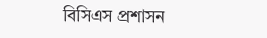বিসিএস প্রশাসন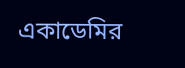একাডেমির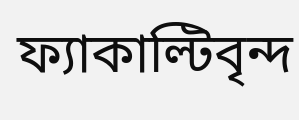ফ্যাকাল্টিবৃন্দ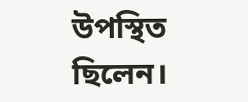উপস্থিত ছিলেন।